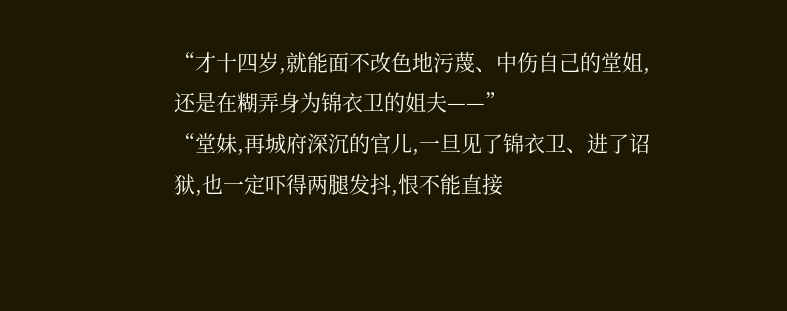“才十四岁,就能面不改色地污蔑、中伤自己的堂姐,还是在糊弄身为锦衣卫的姐夫——”
“堂妹,再城府深沉的官儿,一旦见了锦衣卫、进了诏狱,也一定吓得两腿发抖,恨不能直接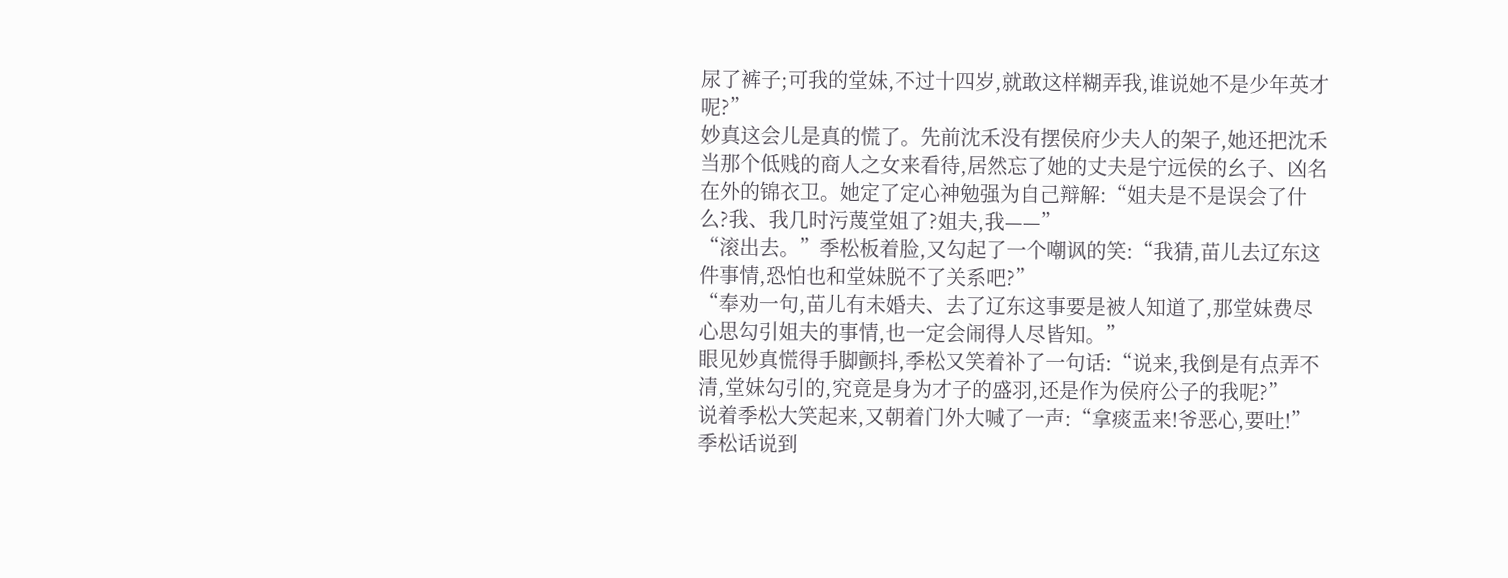尿了裤子;可我的堂妹,不过十四岁,就敢这样糊弄我,谁说她不是少年英才呢?”
妙真这会儿是真的慌了。先前沈禾没有摆侯府少夫人的架子,她还把沈禾当那个低贱的商人之女来看待,居然忘了她的丈夫是宁远侯的幺子、凶名在外的锦衣卫。她定了定心神勉强为自己辩解:“姐夫是不是误会了什么?我、我几时污蔑堂姐了?姐夫,我——”
“滚出去。”季松板着脸,又勾起了一个嘲讽的笑:“我猜,苗儿去辽东这件事情,恐怕也和堂妹脱不了关系吧?”
“奉劝一句,苗儿有未婚夫、去了辽东这事要是被人知道了,那堂妹费尽心思勾引姐夫的事情,也一定会闹得人尽皆知。”
眼见妙真慌得手脚颤抖,季松又笑着补了一句话:“说来,我倒是有点弄不清,堂妹勾引的,究竟是身为才子的盛羽,还是作为侯府公子的我呢?”
说着季松大笑起来,又朝着门外大喊了一声:“拿痰盂来!爷恶心,要吐!”
季松话说到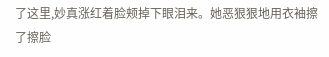了这里,妙真涨红着脸颊掉下眼泪来。她恶狠狠地用衣袖擦了擦脸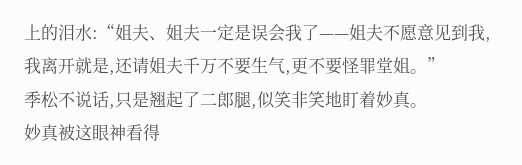上的泪水:“姐夫、姐夫一定是误会我了——姐夫不愿意见到我,我离开就是,还请姐夫千万不要生气,更不要怪罪堂姐。”
季松不说话,只是翘起了二郎腿,似笑非笑地盯着妙真。
妙真被这眼神看得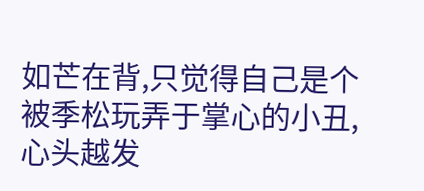如芒在背,只觉得自己是个被季松玩弄于掌心的小丑,心头越发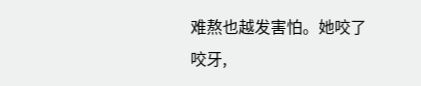难熬也越发害怕。她咬了咬牙,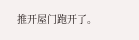推开屋门跑开了。